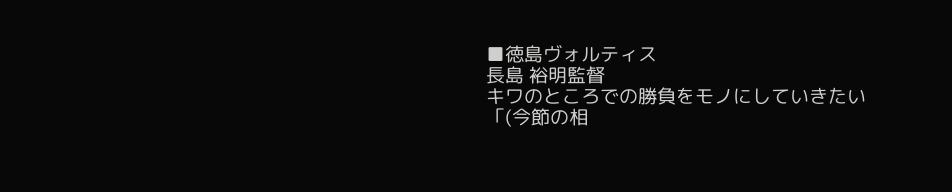■徳島ヴォルティス
長島 裕明監督
キワのところでの勝負をモノにしていきたい
「(今節の相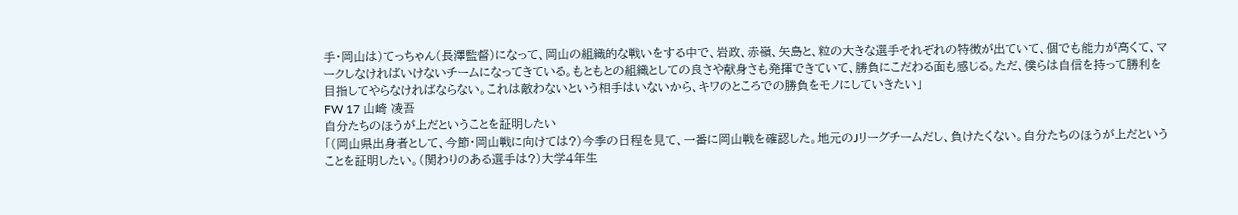手・岡山は)てっちゃん(長澤監督)になって、岡山の組織的な戦いをする中で、岩政、赤嶺、矢島と、粒の大きな選手それぞれの特徴が出ていて、個でも能力が高くて、マークしなければいけないチームになってきている。もともとの組織としての良さや献身さも発揮できていて、勝負にこだわる面も感じる。ただ、僕らは自信を持って勝利を目指してやらなければならない。これは敵わないという相手はいないから、キワのところでの勝負をモノにしていきたい」
FW 17 山崎 凌吾
自分たちのほうが上だということを証明したい
「(岡山県出身者として、今節・岡山戦に向けては?)今季の日程を見て、一番に岡山戦を確認した。地元のJリーグチームだし、負けたくない。自分たちのほうが上だということを証明したい。(関わりのある選手は?)大学4年生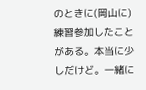のときに(岡山に)練習参加したことがある。本当に少しだけど。一緒に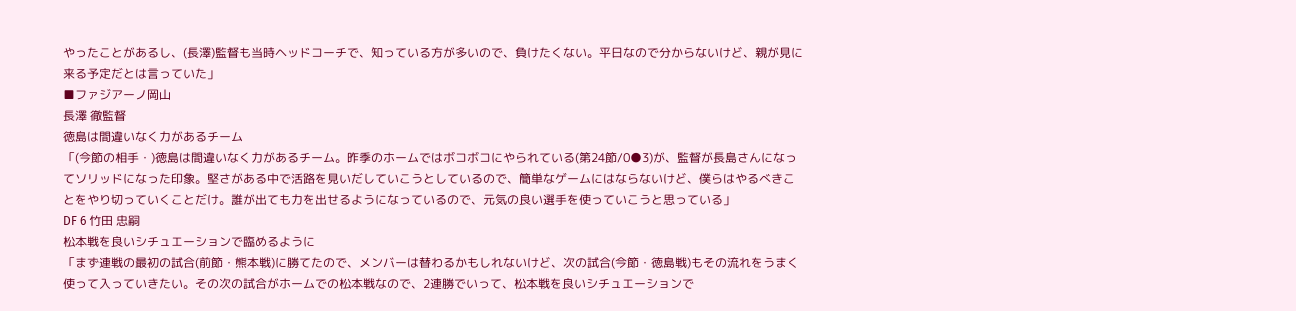やったことがあるし、(長澤)監督も当時ヘッドコーチで、知っている方が多いので、負けたくない。平日なので分からないけど、親が見に来る予定だとは言っていた」
■ファジアーノ岡山
長澤 徹監督
徳島は間違いなく力があるチーム
「(今節の相手・)徳島は間違いなく力があるチーム。昨季のホームではボコボコにやられている(第24節/0●3)が、監督が長島さんになってソリッドになった印象。堅さがある中で活路を見いだしていこうとしているので、簡単なゲームにはならないけど、僕らはやるべきことをやり切っていくことだけ。誰が出ても力を出せるようになっているので、元気の良い選手を使っていこうと思っている」
DF 6 竹田 忠嗣
松本戦を良いシチュエーションで臨めるように
「まず連戦の最初の試合(前節・熊本戦)に勝てたので、メンバーは替わるかもしれないけど、次の試合(今節・徳島戦)もその流れをうまく使って入っていきたい。その次の試合がホームでの松本戦なので、2連勝でいって、松本戦を良いシチュエーションで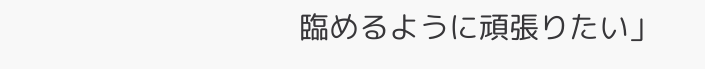臨めるように頑張りたい」